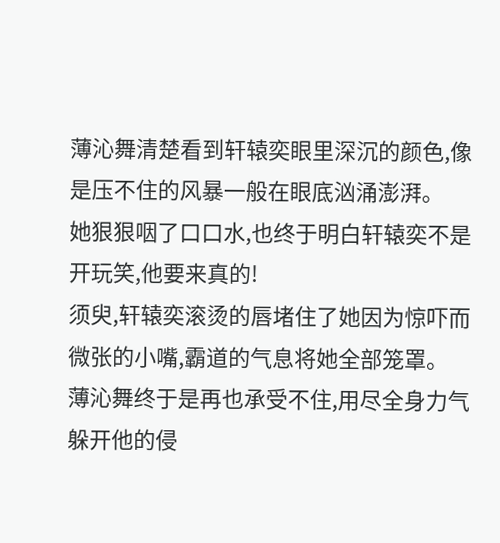薄沁舞清楚看到轩辕奕眼里深沉的颜色,像是压不住的风暴一般在眼底汹涌澎湃。
她狠狠咽了口口水,也终于明白轩辕奕不是开玩笑,他要来真的!
须臾,轩辕奕滚烫的唇堵住了她因为惊吓而微张的小嘴,霸道的气息将她全部笼罩。
薄沁舞终于是再也承受不住,用尽全身力气躲开他的侵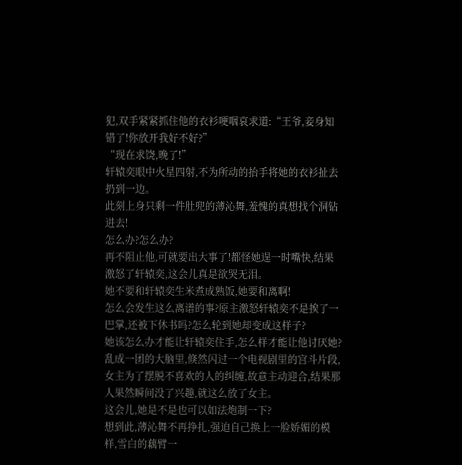犯,双手紧紧抓住他的衣衫哽咽哀求道:“王爷,妾身知错了!你放开我好不好?”
“现在求饶,晚了!”
轩辕奕眼中火星四射,不为所动的抬手将她的衣衫扯去扔到一边。
此刻上身只剩一件肚兜的薄沁舞,羞愧的真想找个洞钻进去!
怎么办?怎么办?
再不阻止他,可就要出大事了!都怪她逞一时嘴快,结果激怒了轩辕奕,这会儿真是欲哭无泪。
她不要和轩辕奕生米煮成熟饭,她要和离啊!
怎么会发生这么离谱的事?原主激怒轩辕奕不是挨了一巴掌,还被下休书吗?怎么轮到她却变成这样子?
她该怎么办才能让轩辕奕住手,怎么样才能让他讨厌她?
乱成一团的大脑里,倏然闪过一个电视剧里的宫斗片段,女主为了摆脱不喜欢的人的纠缠,故意主动迎合,结果那人果然瞬间没了兴趣,就这么放了女主。
这会儿,她是不是也可以如法炮制一下?
想到此,薄沁舞不再挣扎,强迫自己换上一脸娇媚的模样,雪白的藕臂一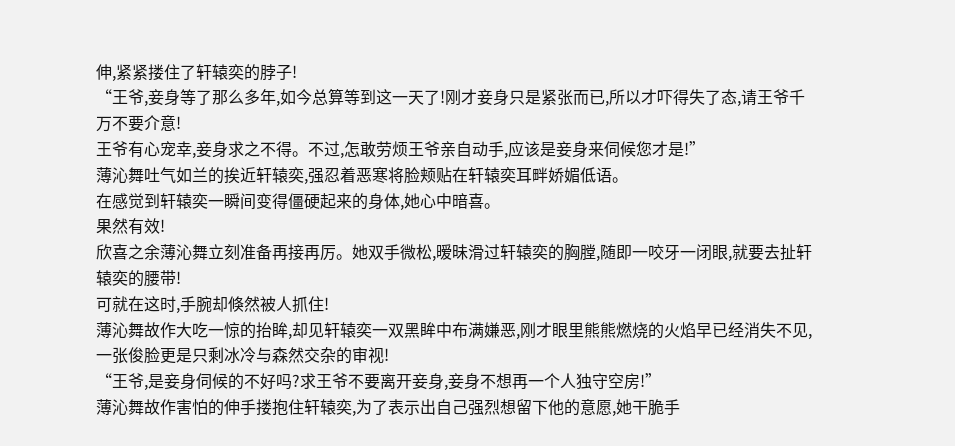伸,紧紧搂住了轩辕奕的脖子!
“王爷,妾身等了那么多年,如今总算等到这一天了!刚才妾身只是紧张而已,所以才吓得失了态,请王爷千万不要介意!
王爷有心宠幸,妾身求之不得。不过,怎敢劳烦王爷亲自动手,应该是妾身来伺候您才是!”
薄沁舞吐气如兰的挨近轩辕奕,强忍着恶寒将脸颊贴在轩辕奕耳畔娇媚低语。
在感觉到轩辕奕一瞬间变得僵硬起来的身体,她心中暗喜。
果然有效!
欣喜之余薄沁舞立刻准备再接再厉。她双手微松,暧昧滑过轩辕奕的胸膛,随即一咬牙一闭眼,就要去扯轩辕奕的腰带!
可就在这时,手腕却倏然被人抓住!
薄沁舞故作大吃一惊的抬眸,却见轩辕奕一双黑眸中布满嫌恶,刚才眼里熊熊燃烧的火焰早已经消失不见,一张俊脸更是只剩冰冷与森然交杂的审视!
“王爷,是妾身伺候的不好吗?求王爷不要离开妾身,妾身不想再一个人独守空房!”
薄沁舞故作害怕的伸手搂抱住轩辕奕,为了表示出自己强烈想留下他的意愿,她干脆手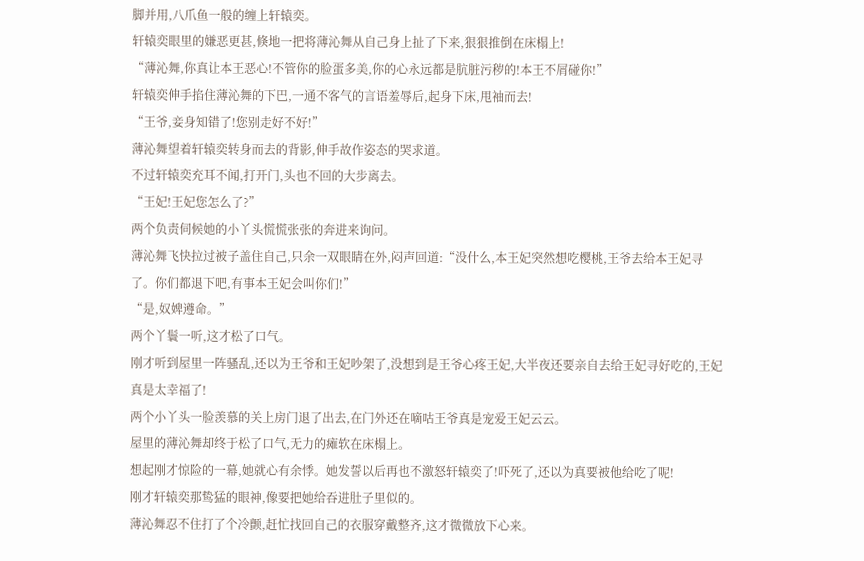脚并用,八爪鱼一般的缠上轩辕奕。
轩辕奕眼里的嫌恶更甚,倏地一把将薄沁舞从自己身上扯了下来,狠狠推倒在床榻上!
“薄沁舞,你真让本王恶心!不管你的脸蛋多美,你的心永远都是肮脏污秽的!本王不屑碰你!”
轩辕奕伸手掐住薄沁舞的下巴,一通不客气的言语羞辱后,起身下床,甩袖而去!
“王爷,妾身知错了!您别走好不好!”
薄沁舞望着轩辕奕转身而去的背影,伸手故作姿态的哭求道。
不过轩辕奕充耳不闻,打开门,头也不回的大步离去。
“王妃!王妃您怎么了?”
两个负责伺候她的小丫头慌慌张张的奔进来询问。
薄沁舞飞快拉过被子盖住自己,只余一双眼睛在外,闷声回道:“没什么,本王妃突然想吃樱桃,王爷去给本王妃寻了。你们都退下吧,有事本王妃会叫你们!”
“是,奴婢遵命。”
两个丫鬟一听,这才松了口气。
刚才听到屋里一阵骚乱,还以为王爷和王妃吵架了,没想到是王爷心疼王妃,大半夜还要亲自去给王妃寻好吃的,王妃真是太幸福了!
两个小丫头一脸羡慕的关上房门退了出去,在门外还在嘀咕王爷真是宠爱王妃云云。
屋里的薄沁舞却终于松了口气,无力的瘫软在床榻上。
想起刚才惊险的一幕,她就心有余悸。她发誓以后再也不激怒轩辕奕了!吓死了,还以为真要被他给吃了呢!
刚才轩辕奕那鸷猛的眼神,像要把她给吞进肚子里似的。
薄沁舞忍不住打了个冷颤,赶忙找回自己的衣服穿戴整齐,这才微微放下心来。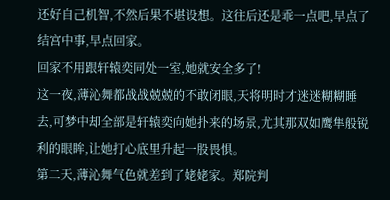还好自己机智,不然后果不堪设想。这往后还是乖一点吧,早点了结宫中事,早点回家。
回家不用跟轩辕奕同处一室,她就安全多了!
这一夜,薄沁舞都战战兢兢的不敢闭眼,天将明时才迷迷糊糊睡去,可梦中却全部是轩辕奕向她扑来的场景,尤其那双如鹰隼般锐利的眼眸,让她打心底里升起一股畏惧。
第二天,薄沁舞气色就差到了姥姥家。郑院判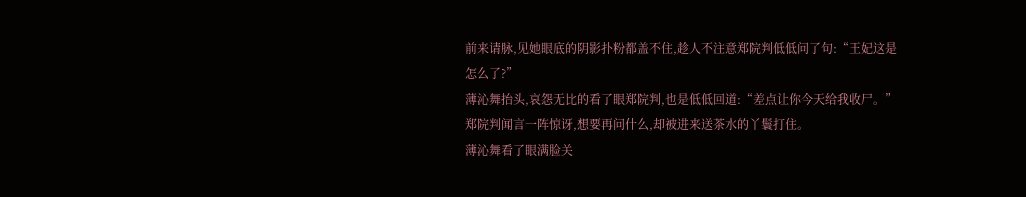前来请脉,见她眼底的阴影扑粉都盖不住,趁人不注意郑院判低低问了句:“王妃这是怎么了?”
薄沁舞抬头,哀怨无比的看了眼郑院判,也是低低回道:“差点让你今天给我收尸。”
郑院判闻言一阵惊讶,想要再问什么,却被进来送茶水的丫鬟打住。
薄沁舞看了眼满脸关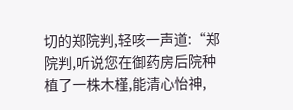切的郑院判,轻咳一声道:“郑院判,听说您在御药房后院种植了一株木槿,能清心怡神,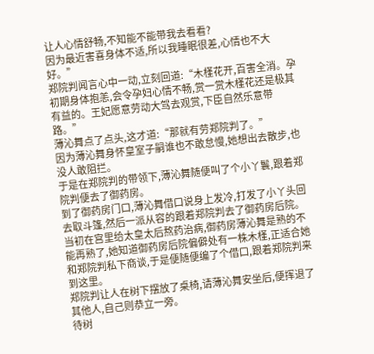让人心情舒畅,不知能不能带我去看看?
因为最近害喜身体不适,所以我睡眠很差,心情也不大好。”
郑院判闻言心中一动,立刻回道:“木槿花开,百害全消。孕初期身体抱恙,会令孕妇心情不畅,赏一赏木槿花还是极其有益的。王妃愿意劳动大驾去观赏,下臣自然乐意带路。”
薄沁舞点了点头,这才道:“那就有劳郑院判了。”
因为薄沁舞身怀皇室子嗣谁也不敢怠慢,她想出去散步,也没人敢阻拦。
于是在郑院判的带领下,薄沁舞随便叫了个小丫鬟,跟着郑院判便去了御药房。
到了御药房门口,薄沁舞借口说身上发冷,打发了小丫头回去取斗篷,然后一派从容的跟着郑院判去了御药房后院。
当初在宫里给太皇太后熬药治病,御药房薄沁舞是熟的不能再熟了,她知道御药房后院偏僻处有一株木槿,正适合她和郑院判私下商谈,于是便随便编了个借口,跟着郑院判来到这里。
郑院判让人在树下摆放了桌椅,请薄沁舞安坐后,便挥退了其他人,自己则恭立一旁。
待树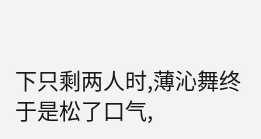下只剩两人时,薄沁舞终于是松了口气,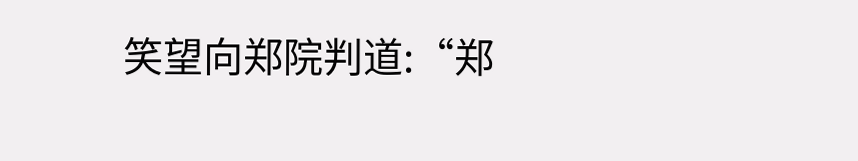笑望向郑院判道:“郑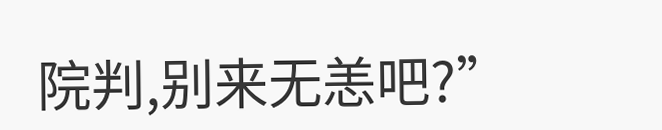院判,别来无恙吧?”